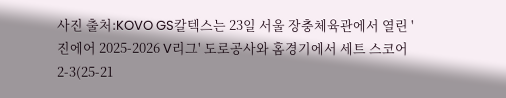사진 출처:KOVO GS칼텍스는 23일 서울 장충체육관에서 열린 '진에어 2025-2026 V리그' 도로공사와 홈경기에서 세트 스코어 2-3(25-21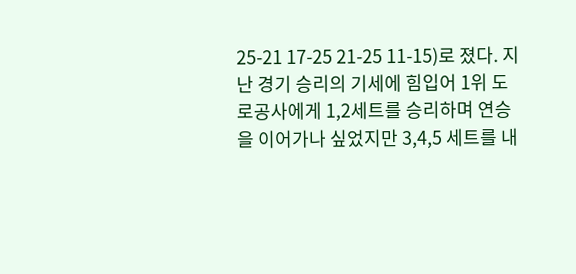25-21 17-25 21-25 11-15)로 졌다. 지난 경기 승리의 기세에 힘입어 1위 도로공사에게 1,2세트를 승리하며 연승을 이어가나 싶었지만 3,4,5 세트를 내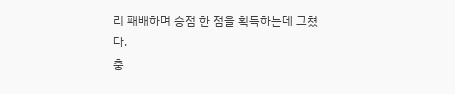리 패배하며 승점 한 점을 획득하는데 그쳤다.
충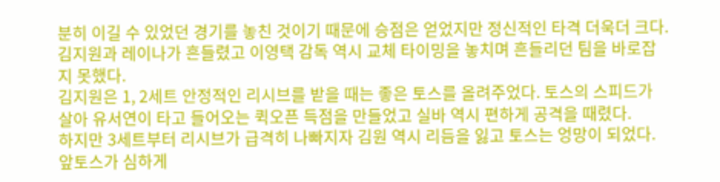분히 이길 수 있었던 경기를 놓친 것이기 때문에 승점은 얻었지만 정신적인 타격 더욱더 크다. 김지원과 레이나가 흔들렸고 이영택 감독 역시 교체 타이밍을 놓치며 흔들리던 팀을 바로잡지 못했다.
김지원은 1, 2세트 안정적인 리시브를 받을 때는 좋은 토스를 올려주었다. 토스의 스피드가 살아 유서연이 타고 들어오는 퀵오픈 득점을 만들었고 실바 역시 편하게 공격을 때렸다.
하지만 3세트부터 리시브가 급격히 나빠지자 김원 역시 리듬을 잃고 토스는 엉망이 되었다. 앞토스가 심하게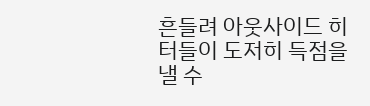흔들려 아웃사이드 히터들이 도저히 득점을 낼 수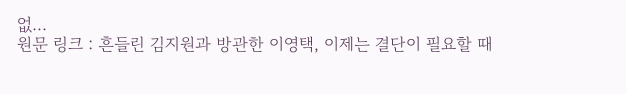없...
원문 링크 : 흔들린 김지원과 방관한 이영택, 이제는 결단이 필요할 때